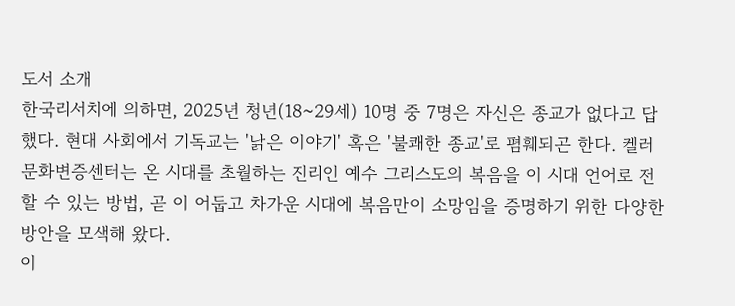도서 소개
한국리서치에 의하면, 2025년 청년(18~29세) 10명 중 7명은 자신은 종교가 없다고 답했다. 현대 사회에서 기독교는 '낡은 이야기' 혹은 '불쾌한 종교'로 폄훼되곤 한다. 켈러문화변증센터는 온 시대를 초월하는 진리인 예수 그리스도의 복음을 이 시대 언어로 전할 수 있는 방법, 곧 이 어둡고 차가운 시대에 복음만이 소망임을 증명하기 위한 다양한 방안을 모색해 왔다.
이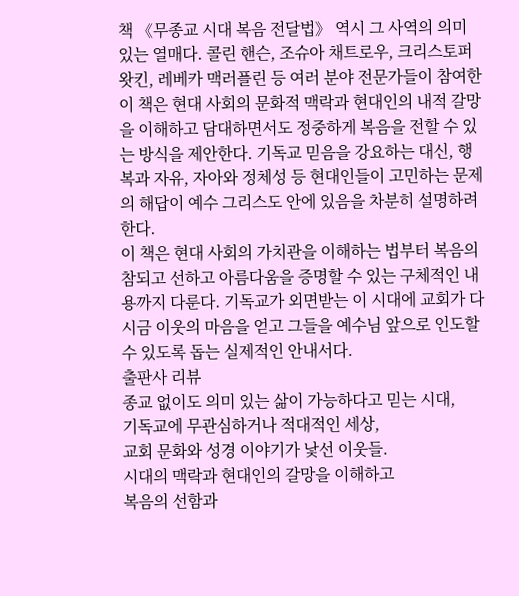책 《무종교 시대 복음 전달법》 역시 그 사역의 의미 있는 열매다. 콜린 핸슨, 조슈아 채트로우, 크리스토퍼 왓킨, 레베카 맥러플린 등 여러 분야 전문가들이 참여한 이 책은 현대 사회의 문화적 맥락과 현대인의 내적 갈망을 이해하고 담대하면서도 정중하게 복음을 전할 수 있는 방식을 제안한다. 기독교 믿음을 강요하는 대신, 행복과 자유, 자아와 정체성 등 현대인들이 고민하는 문제의 해답이 예수 그리스도 안에 있음을 차분히 설명하려 한다.
이 책은 현대 사회의 가치관을 이해하는 법부터 복음의 참되고 선하고 아름다움을 증명할 수 있는 구체적인 내용까지 다룬다. 기독교가 외면받는 이 시대에 교회가 다시금 이웃의 마음을 얻고 그들을 예수님 앞으로 인도할 수 있도록 돕는 실제적인 안내서다.
출판사 리뷰
종교 없이도 의미 있는 삶이 가능하다고 믿는 시대,
기독교에 무관심하거나 적대적인 세상,
교회 문화와 성경 이야기가 낯선 이웃들.
시대의 맥락과 현대인의 갈망을 이해하고
복음의 선함과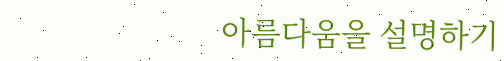아름다움을 설명하기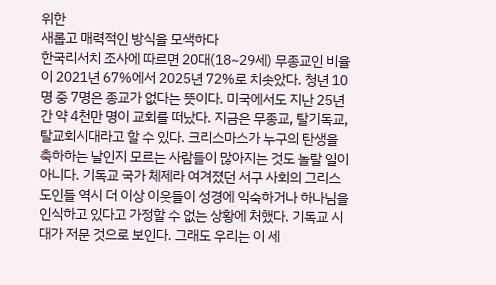위한
새롭고 매력적인 방식을 모색하다
한국리서치 조사에 따르면 20대(18~29세) 무종교인 비율이 2021년 67%에서 2025년 72%로 치솟았다. 청년 10명 중 7명은 종교가 없다는 뜻이다. 미국에서도 지난 25년간 약 4천만 명이 교회를 떠났다. 지금은 무종교, 탈기독교, 탈교회시대라고 할 수 있다. 크리스마스가 누구의 탄생을 축하하는 날인지 모르는 사람들이 많아지는 것도 놀랄 일이 아니다. 기독교 국가 체제라 여겨졌던 서구 사회의 그리스도인들 역시 더 이상 이웃들이 성경에 익숙하거나 하나님을 인식하고 있다고 가정할 수 없는 상황에 처했다. 기독교 시대가 저문 것으로 보인다. 그래도 우리는 이 세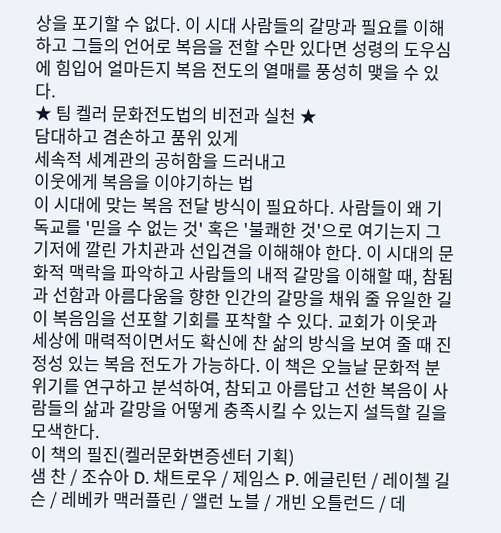상을 포기할 수 없다. 이 시대 사람들의 갈망과 필요를 이해하고 그들의 언어로 복음을 전할 수만 있다면 성령의 도우심에 힘입어 얼마든지 복음 전도의 열매를 풍성히 맺을 수 있다.
★ 팀 켈러 문화전도법의 비전과 실천 ★
담대하고 겸손하고 품위 있게
세속적 세계관의 공허함을 드러내고
이웃에게 복음을 이야기하는 법
이 시대에 맞는 복음 전달 방식이 필요하다. 사람들이 왜 기독교를 '믿을 수 없는 것' 혹은 '불쾌한 것'으로 여기는지 그 기저에 깔린 가치관과 선입견을 이해해야 한다. 이 시대의 문화적 맥락을 파악하고 사람들의 내적 갈망을 이해할 때, 참됨과 선함과 아름다움을 향한 인간의 갈망을 채워 줄 유일한 길이 복음임을 선포할 기회를 포착할 수 있다. 교회가 이웃과 세상에 매력적이면서도 확신에 찬 삶의 방식을 보여 줄 때 진정성 있는 복음 전도가 가능하다. 이 책은 오늘날 문화적 분위기를 연구하고 분석하여, 참되고 아름답고 선한 복음이 사람들의 삶과 갈망을 어떻게 충족시킬 수 있는지 설득할 길을 모색한다.
이 책의 필진(켈러문화변증센터 기획)
샘 찬 / 조슈아 D. 채트로우 / 제임스 P. 에글린턴 / 레이첼 길슨 / 레베카 맥러플린 / 앨런 노블 / 개빈 오틀런드 / 데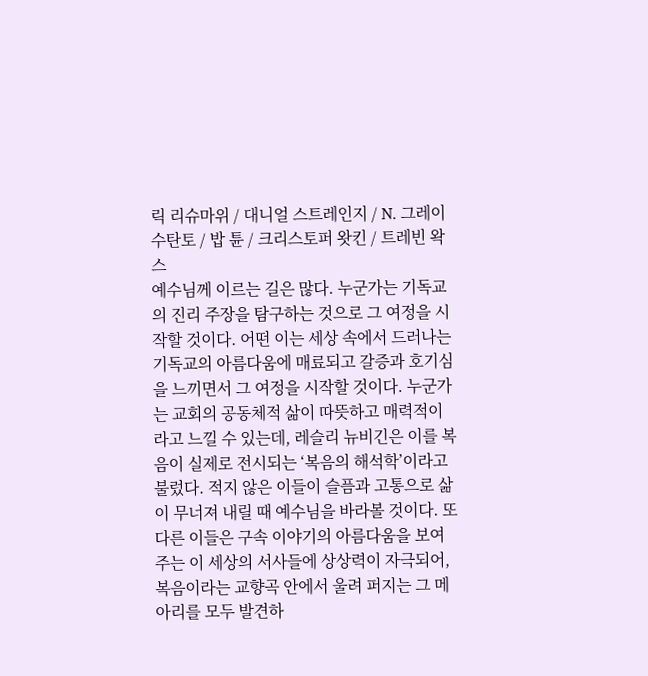릭 리슈마위 / 대니얼 스트레인지 / N. 그레이 수탄토 / 밥 튠 / 크리스토퍼 왓킨 / 트레빈 왁스
예수님께 이르는 길은 많다. 누군가는 기독교의 진리 주장을 탐구하는 것으로 그 여정을 시작할 것이다. 어떤 이는 세상 속에서 드러나는 기독교의 아름다움에 매료되고 갈증과 호기심을 느끼면서 그 여정을 시작할 것이다. 누군가는 교회의 공동체적 삶이 따뜻하고 매력적이라고 느낄 수 있는데, 레슬리 뉴비긴은 이를 복음이 실제로 전시되는 ‘복음의 해석학’이라고 불렀다. 적지 않은 이들이 슬픔과 고통으로 삶이 무너져 내릴 때 예수님을 바라볼 것이다. 또 다른 이들은 구속 이야기의 아름다움을 보여 주는 이 세상의 서사들에 상상력이 자극되어, 복음이라는 교향곡 안에서 울려 퍼지는 그 메아리를 모두 발견하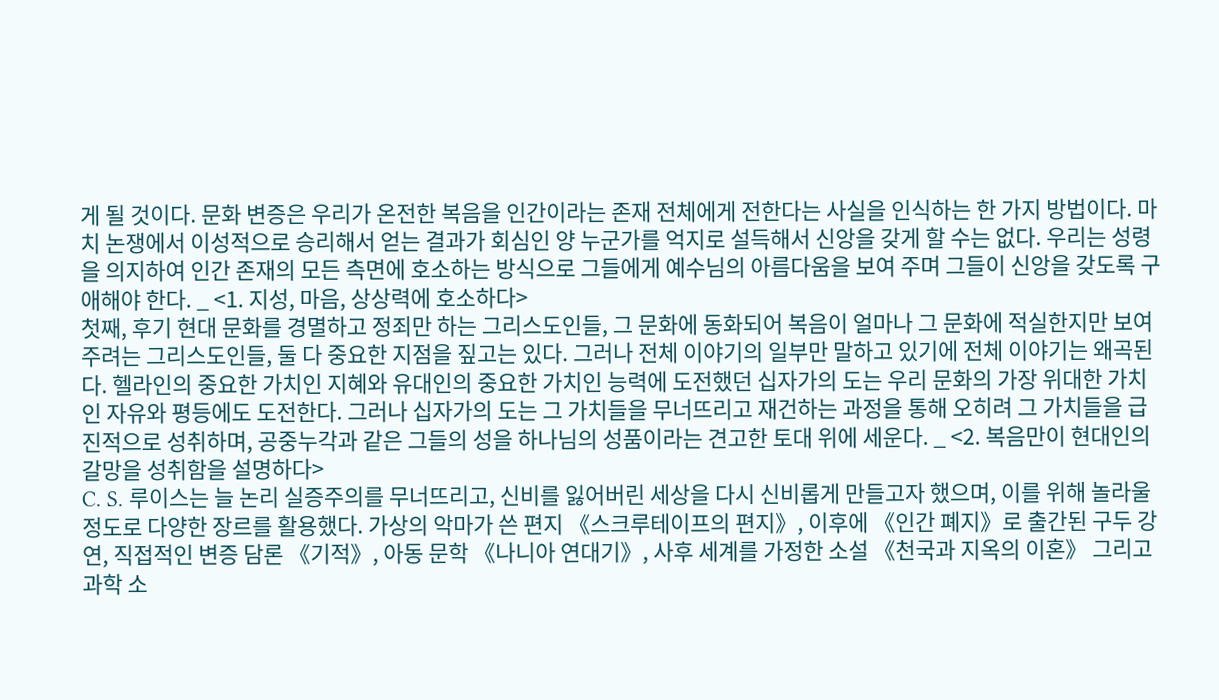게 될 것이다. 문화 변증은 우리가 온전한 복음을 인간이라는 존재 전체에게 전한다는 사실을 인식하는 한 가지 방법이다. 마치 논쟁에서 이성적으로 승리해서 얻는 결과가 회심인 양 누군가를 억지로 설득해서 신앙을 갖게 할 수는 없다. 우리는 성령을 의지하여 인간 존재의 모든 측면에 호소하는 방식으로 그들에게 예수님의 아름다움을 보여 주며 그들이 신앙을 갖도록 구애해야 한다. _ <1. 지성, 마음, 상상력에 호소하다>
첫째, 후기 현대 문화를 경멸하고 정죄만 하는 그리스도인들, 그 문화에 동화되어 복음이 얼마나 그 문화에 적실한지만 보여 주려는 그리스도인들, 둘 다 중요한 지점을 짚고는 있다. 그러나 전체 이야기의 일부만 말하고 있기에 전체 이야기는 왜곡된다. 헬라인의 중요한 가치인 지혜와 유대인의 중요한 가치인 능력에 도전했던 십자가의 도는 우리 문화의 가장 위대한 가치인 자유와 평등에도 도전한다. 그러나 십자가의 도는 그 가치들을 무너뜨리고 재건하는 과정을 통해 오히려 그 가치들을 급진적으로 성취하며, 공중누각과 같은 그들의 성을 하나님의 성품이라는 견고한 토대 위에 세운다. _ <2. 복음만이 현대인의 갈망을 성취함을 설명하다>
C. S. 루이스는 늘 논리 실증주의를 무너뜨리고, 신비를 잃어버린 세상을 다시 신비롭게 만들고자 했으며, 이를 위해 놀라울 정도로 다양한 장르를 활용했다. 가상의 악마가 쓴 편지 《스크루테이프의 편지》, 이후에 《인간 폐지》로 출간된 구두 강연, 직접적인 변증 담론 《기적》, 아동 문학 《나니아 연대기》, 사후 세계를 가정한 소설 《천국과 지옥의 이혼》 그리고 과학 소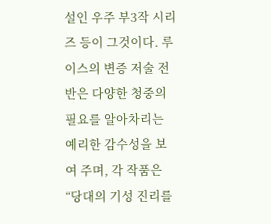설인 우주 부3작 시리즈 등이 그것이다. 루이스의 변증 저술 전반은 다양한 청중의 필요를 알아차리는 예리한 감수성을 보여 주며, 각 작품은 “당대의 기성 진리를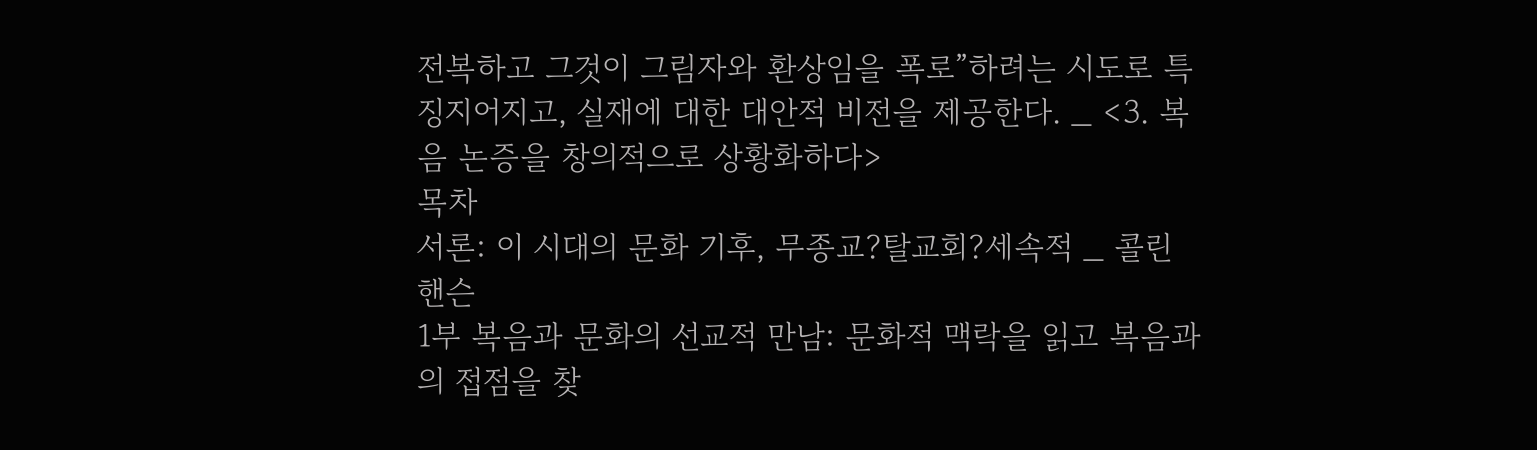전복하고 그것이 그림자와 환상임을 폭로”하려는 시도로 특징지어지고, 실재에 대한 대안적 비전을 제공한다. _ <3. 복음 논증을 창의적으로 상황화하다>
목차
서론: 이 시대의 문화 기후, 무종교?탈교회?세속적 _ 콜린 핸슨
1부 복음과 문화의 선교적 만남: 문화적 맥락을 읽고 복음과의 접점을 찾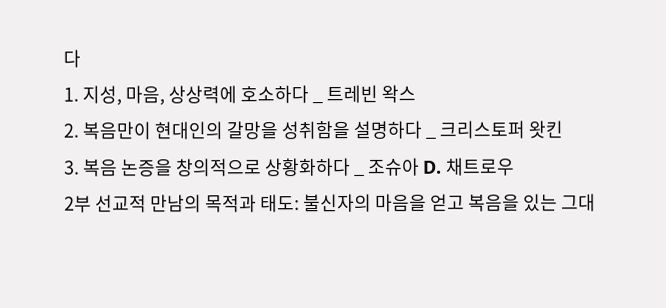다
1. 지성, 마음, 상상력에 호소하다 _ 트레빈 왁스
2. 복음만이 현대인의 갈망을 성취함을 설명하다 _ 크리스토퍼 왓킨
3. 복음 논증을 창의적으로 상황화하다 _ 조슈아 D. 채트로우
2부 선교적 만남의 목적과 태도: 불신자의 마음을 얻고 복음을 있는 그대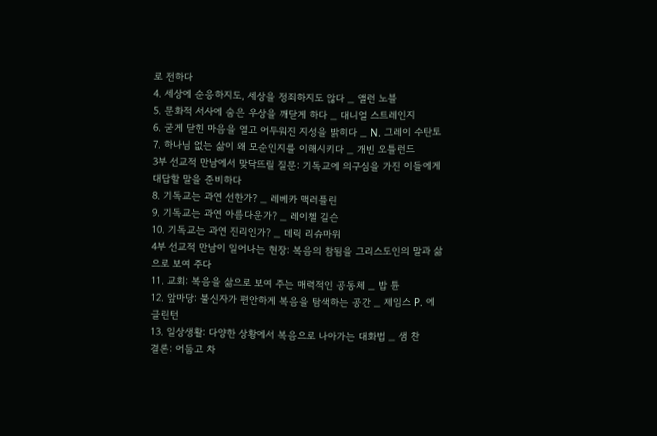로 전하다
4. 세상에 순응하지도, 세상을 정죄하지도 않다 _ 앨런 노블
5. 문화적 서사에 숨은 우상을 깨닫게 하다 _ 대니얼 스트레인지
6. 굳게 닫힌 마음을 열고 어두워진 지성을 밝히다 _ N. 그레이 수탄토
7. 하나님 없는 삶이 왜 모순인지를 이해시키다 _ 개빈 오틀런드
3부 선교적 만남에서 맞닥뜨릴 질문: 기독교에 의구심을 가진 이들에게 대답할 말을 준비하다
8. 기독교는 과연 선한가? _ 레베카 맥러플린
9. 기독교는 과연 아름다운가? _ 레이첼 길슨
10. 기독교는 과연 진리인가? _ 데릭 리슈마위
4부 선교적 만남이 일어나는 현장: 복음의 참됨을 그리스도인의 말과 삶으로 보여 주다
11. 교회: 복음을 삶으로 보여 주는 매력적인 공동체 _ 밥 튠
12. 앞마당: 불신자가 편안하게 복음을 탐색하는 공간 _ 제임스 P. 에글린턴
13. 일상생활: 다양한 상황에서 복음으로 나아가는 대화법 _ 샘 찬
결론: 어둡고 차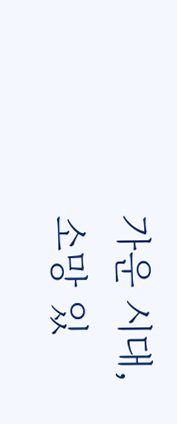가운 시대, 소망 있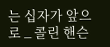는 십자가 앞으로 _ 콜린 핸슨